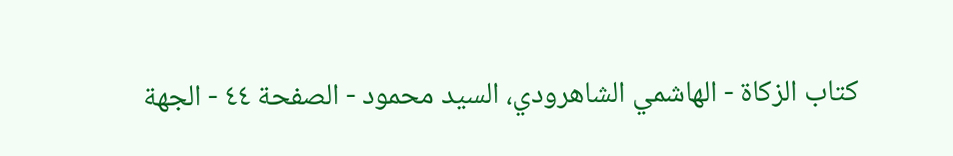كتاب الزكاة - الهاشمي الشاهرودي، السيد محمود - الصفحة ٤٤ - الجهة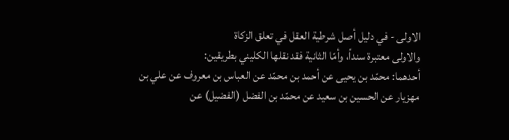الاولى - في دليل أصل شرطية العقل في تعلق الزكاة
والاولى معتبرة سنداً، وأمّا الثانية فقد نقلها الكليني بطريقين:
أحدهما: محمّد بن يحيى عن أحمد بن محمّد عن العباس بن معروف عن علي بن مهزيار عن الحسين بن سعيد عن محمّد بن الفضل (الفضيل) عن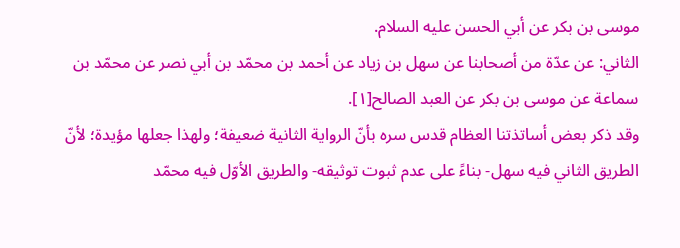موسى بن بكر عن أبي الحسن عليه السلام.
الثاني: عن عدّة من أصحابنا عن سهل بن زياد عن أحمد بن محمّد بن أبي نصر عن محمّد بن سماعة عن موسى بن بكر عن العبد الصالح[١].
وقد ذكر بعض أساتذتنا العظام قدس سره بأنّ الرواية الثانية ضعيفة؛ ولهذا جعلها مؤيدة؛ لأنّ الطريق الثاني فيه سهل- بناءً على عدم ثبوت توثيقه- والطريق الأوّل فيه محمّد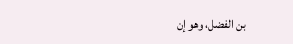بن الفضل، وهو إن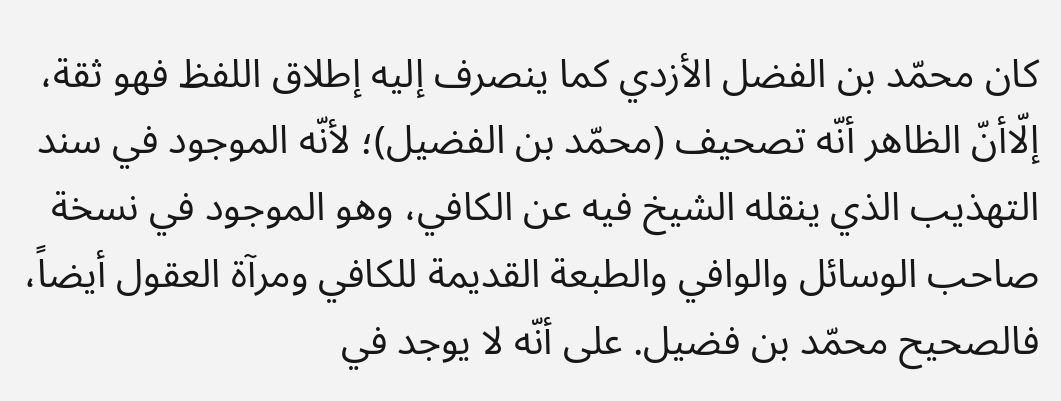كان محمّد بن الفضل الأزدي كما ينصرف إليه إطلاق اللفظ فهو ثقة، إلّاأنّ الظاهر أنّه تصحيف (محمّد بن الفضيل)؛ لأنّه الموجود في سند التهذيب الذي ينقله الشيخ فيه عن الكافي، وهو الموجود في نسخة صاحب الوسائل والوافي والطبعة القديمة للكافي ومرآة العقول أيضاً، فالصحيح محمّد بن فضيل. على أنّه لا يوجد في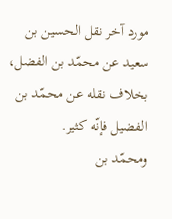مورد آخر نقل الحسين بن سعيد عن محمّد بن الفضل، بخلاف نقله عن محمّد بن الفضيل فإنّه كثير.
ومحمّد بن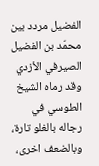الفضيل مردد بين محمّد بن الفضيل الصيرفي الأزدي وقد رماه الشيخ الطوسي في رجاله بالغلو تارة، وبالضعف اخرى،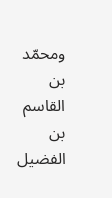ومحمّد بن القاسم بن الفضيل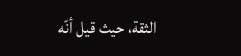الثقة، حيث قيل أنّه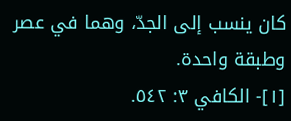كان ينسب إلى الجدّ، وهما في عصر وطبقة واحدة.
[١]- الكافي ٣: ٥٤٢.